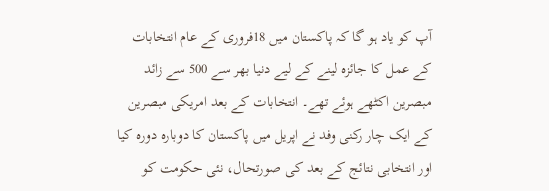آپ کو یاد ہو گا کہ پاکستان میں 18فروری کے عام انتخابات کے عمل کا جائزہ لینے کے لیے دنیا بھر سے 500 سے زائد مبصرین اکٹھے ہوئے تھے۔ انتخابات کے بعد امریکی مبصرین کے ایک چار رکنی وفد نے اپریل میں پاکستان کا دوبارہ دورہ کیا اور انتخابی نتائج کے بعد کی صورتحال، نئی حکومت کو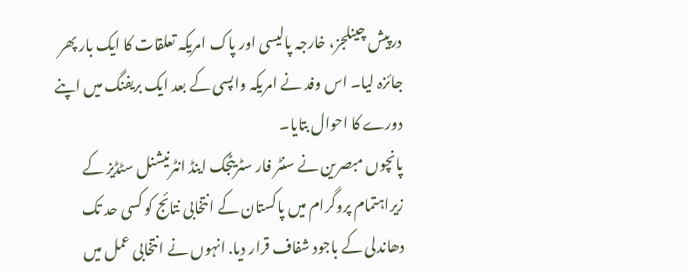درپیش چینلجز، خارجہ پالیسی اور پاک امریکہ تعلقات کا ایک بار پھر جائزہ لیا۔ اس وفد نے امریکہ واپسی کے بعد ایک بریفنگ میں اپنے دورے کا احوال بتایا۔
پانچوں مبصرین نے سنٹر فار سٹریٹجک اینڈ انٹرنیشنل سٹڈیز کے زیراہتمام پروگرام میں پاکستان کے انتخابی نتائج کو کسی حد تک دھاندلی کے باجود شفاف قرار دیا. انہوں نے انتخابی عمل میں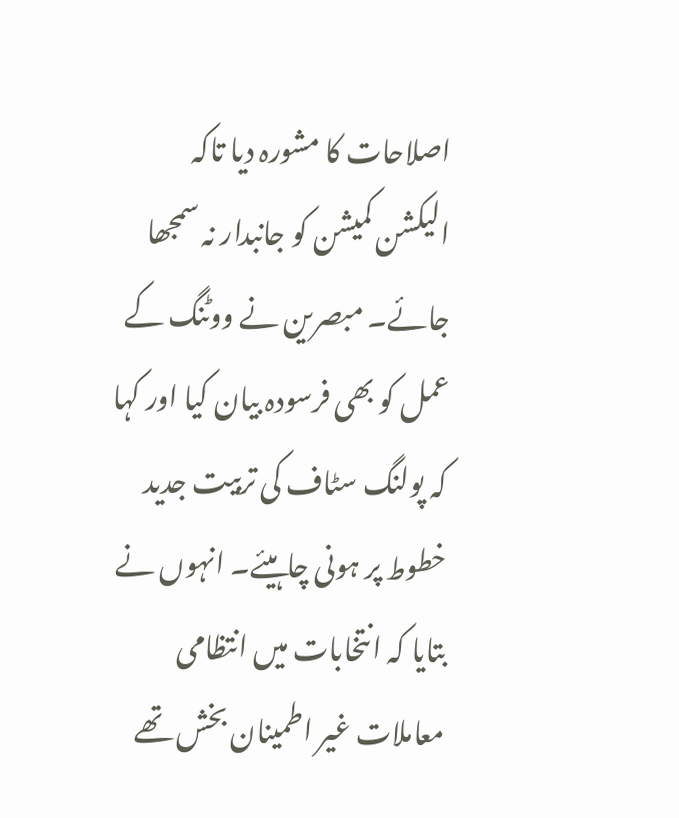اصلاحات کا مشورہ دیا تاکہ الیکشن کمیشن کو جانبدار نہ سمجھا جائے۔ مبصرین نے ووٹنگ کے عمل کو بھی فرسودہ بیان کیا اور کہا کہ پولنگ سٹاف کی تربیت جدید خطوط پر ہونی چاہیئے۔ انہوں نے بتایا کہ انتخابات میں انتظامی معاملات غیر اطمینان بخش تھے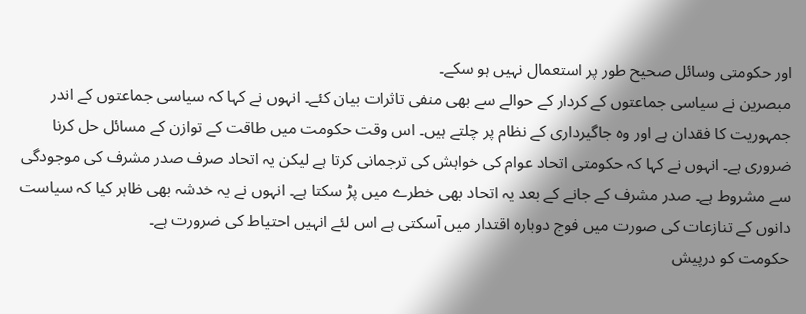اور حکومتی وسائل صحیح طور پر استعمال نہیں ہو سکے۔
مبصرین نے سیاسی جماعتوں کے کردار کے حوالے سے بھی منفی تاثرات بیان کئے۔ انہوں نے کہا کہ سیاسی جماعتوں کے اندر جمہوریت کا فقدان ہے اور وہ جاگیرداری کے نظام پر چلتے ہیں۔ اس وقت حکومت میں طاقت کے توازن کے مسائل حل کرنا ضروری ہے۔ انہوں نے کہا کہ حکومتی اتحاد عوام کی خواہش کی ترجمانی کرتا ہے لیکن یہ اتحاد صرف صدر مشرف کی موجودگی سے مشروط ہے۔ صدر مشرف کے جانے کے بعد یہ اتحاد بھی خطرے میں پڑ سکتا ہے۔ انہوں نے یہ خدشہ بھی ظاہر کیا کہ سیاست دانوں کے تنازعات کی صورت میں فوج دوبارہ اقتدار میں آسکتی ہے اس لئے انہیں احتیاط کی ضرورت ہے۔
حکومت کو درپیش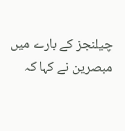چیلنجز کے بارے میں مبصرین نے کہا کہ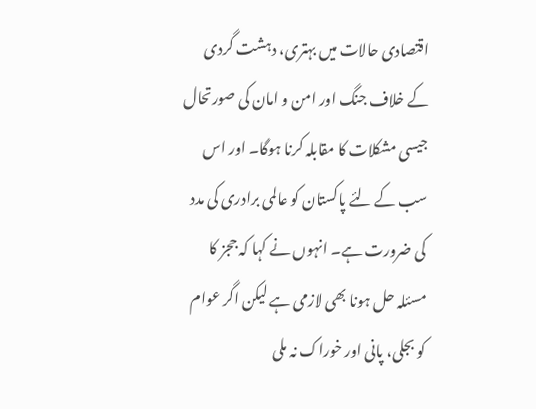اقتصادی حالات میں بہتری، دہشت گردی کے خلاف جنگ اور امن و امان کی صورتحال جیسی مشکلات کا مقابلہ کرنا ہوگا۔ اور اس سب کے لئے پاکستان کو عالمی برادری کی مدد کی ضرورت ہے۔ انہوں نے کہا کہ ججز کا مسئلہ حل ہونا بھی لازمی ہے لیکن اگر عوام کو بجلی، پانی اور خوراک نہ ملی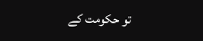تو حکومت کے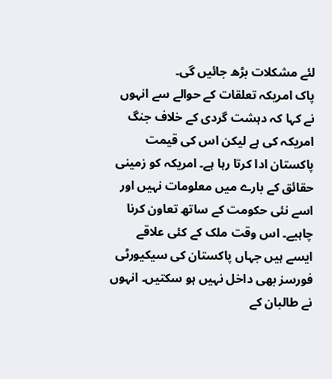لئے مشکلات بڑھ جائیں گی۔
پاک امریکہ تعلقات کے حوالے سے انہوں نے کہا کہ دہشت گردی کے خلاف جنگ امریکہ کی ہے لیکن اس کی قیمت پاکستان ادا کرتا رہا ہے۔ امریکہ کو زمینی حقائق کے بارے میں معلومات نہیں اور اسے نئی حکومت کے ساتھ تعاون کرنا چاہیے۔ اس وقت ملک کے کئی علاقے ایسے ہیں جہاں پاکستان کی سیکیورٹی فورسز بھی داخل نہیں ہو سکتیں۔ انہوں نے طالبان کے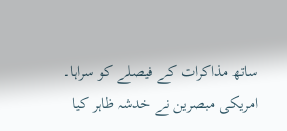ساتھ مذاکرات کے فیصلے کو سراہا۔
امریکی مبصرین نے خدشہ ظاہر کیا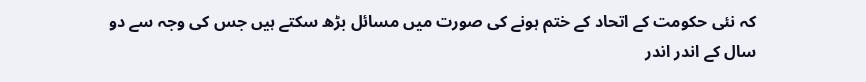کہ نئی حکومت کے اتحاد کے ختم ہونے کی صورت میں مسائل بڑھ سکتے ہیں جس کی وجہ سے دو سال کے اندر اندر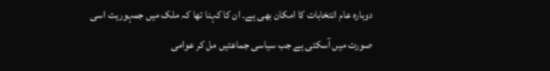دوبارہ عام انتخابات کا امکان بھی ہے۔ ان کا کہنا تھا کہ ملک میں جمہوریت اسی صورت میں آسکتی ہے جب سیاسی جماعتیں مل کر عوامی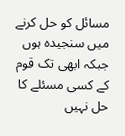مسائل کو حل کرنے میں سنجیدہ ہوں جبکہ ابھی تک قوم کے کسی مسئلے کا حل نہیں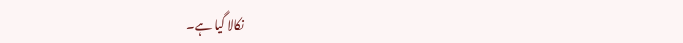نکالا گیا ہے۔